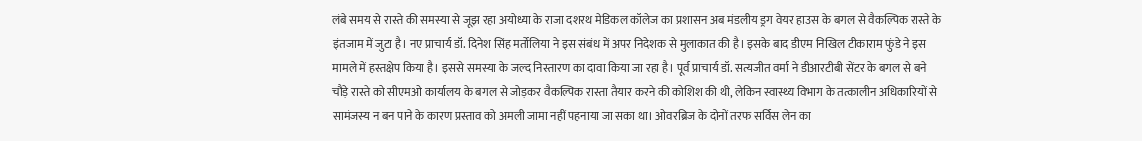लंबे समय से रास्ते की समस्या से जूझ रहा अयोध्या के राजा दशरथ मेडिकल कॉलेज का प्रशासन अब मंडलीय ड्रग वेयर हाउस के बगल से वैकल्पिक रास्ते के इंतजाम में जुटा है। नए प्राचार्य डॉ. दिनेश सिंह मर्तोलिया ने इस संबंध में अपर निदेशक से मुलाकात की है। इसके बाद डीएम निखिल टीकाराम फुंडे ने इस मामले में हस्तक्षेप किया है। इससे समस्या के जल्द निस्तारण का दावा किया जा रहा है। पूर्व प्राचार्य डॉ. सत्यजीत वर्मा ने डीआरटीबी सेंटर के बगल से बने चौड़े रास्ते को सीएमओ कार्यालय के बगल से जोड़कर वैकल्पिक रास्ता तैयार करने की कोशिश की थी, लेकिन स्वास्थ्य विभाग के तत्कालीन अधिकारियों से सामंजस्य न बन पाने के कारण प्रस्ताव को अमली जामा नहीं पहनाया जा सका था। ओवरब्रिज के दोनों तरफ सर्विस लेन का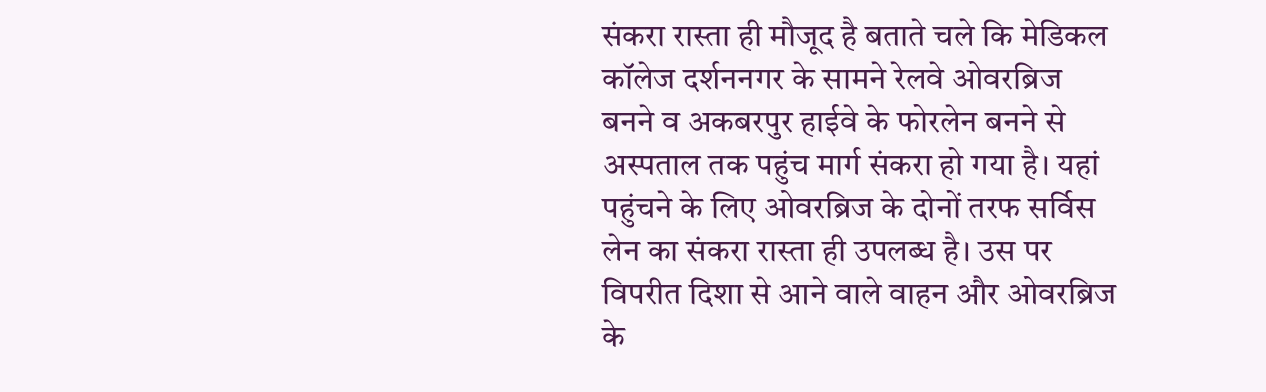संकरा रास्ता ही मौजूद है बताते चले कि मेडिकल कॉलेज दर्शननगर के सामने रेलवे ओवरब्रिज बनने व अकबरपुर हाईवे के फोरलेन बनने से अस्पताल तक पहुंच मार्ग संकरा हो गया है। यहां पहुंचने के लिए ओवरब्रिज के दोनों तरफ सर्विस लेन का संकरा रास्ता ही उपलब्ध है। उस पर विपरीत दिशा से आने वाले वाहन और ओवरब्रिज के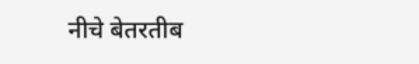नीचे बेतरतीब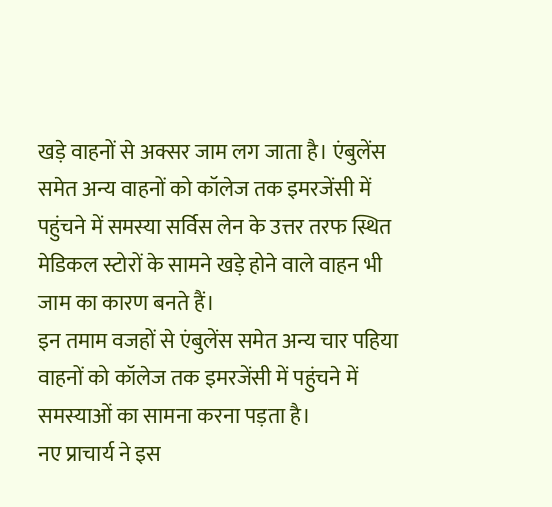खड़े वाहनों से अक्सर जाम लग जाता है। एंबुलेंस समेत अन्य वाहनों को कॉलेज तक इमरजेंसी में पहुंचने में समस्या सर्विस लेन के उत्तर तरफ स्थित मेडिकल स्टोरों के सामने खड़े होने वाले वाहन भी जाम का कारण बनते हैं।
इन तमाम वजहों से एंबुलेंस समेत अन्य चार पहिया वाहनों को कॉलेज तक इमरजेंसी में पहुंचने में समस्याओं का सामना करना पड़ता है।
नए प्राचार्य ने इस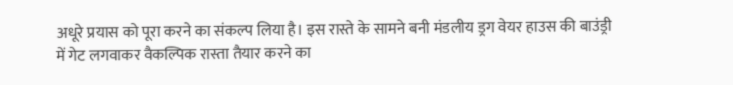अधूरे प्रयास को पूरा करने का संकल्प लिया है। इस रास्ते के सामने बनी मंडलीय ड्रग वेयर हाउस की बाउंड्री में गेट लगवाकर वैकल्पिक रास्ता तैयार करने का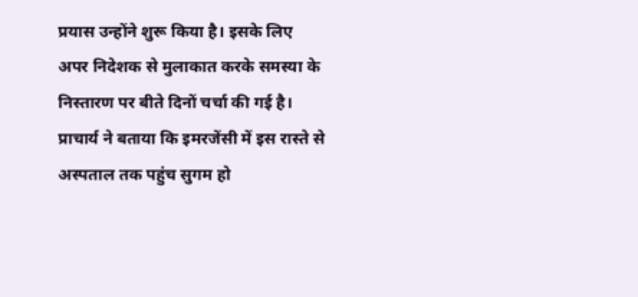प्रयास उन्होंने शुरू किया है। इसके लिए अपर निदेशक से मुलाकात करके समस्या के निस्तारण पर बीते दिनों चर्चा की गई है। प्राचार्य ने बताया कि इमरजेंसी में इस रास्ते से अस्पताल तक पहुंच सुगम हो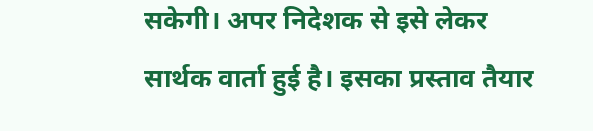सकेगी। अपर निदेशक से इसे लेकर सार्थक वार्ता हुई है। इसका प्रस्ताव तैयार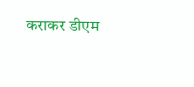कराकर डीएम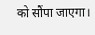को सौंपा जाएगा।